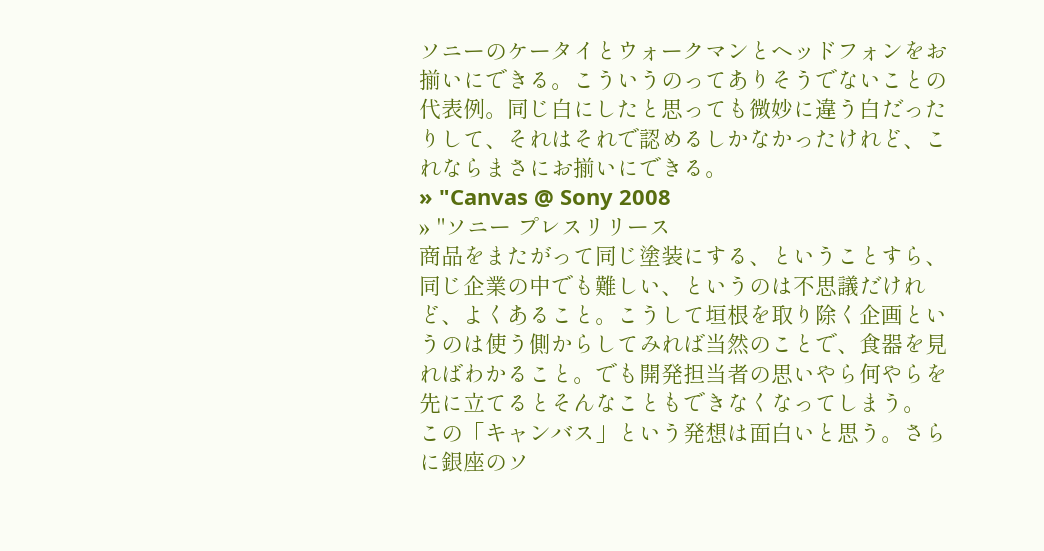ソニーのケータイとウォークマンとヘッドフォンをお揃いにできる。こういうのってありそうでないことの代表例。同じ白にしたと思っても微妙に違う白だったりして、それはそれで認めるしかなかったけれど、これならまさにお揃いにできる。
» "Canvas @ Sony 2008
» "ソニー プレスリリース
商品をまたがって同じ塗装にする、ということすら、同じ企業の中でも難しい、というのは不思議だけれど、よくあること。こうして垣根を取り除く企画というのは使う側からしてみれば当然のことで、食器を見ればわかること。でも開発担当者の思いやら何やらを先に立てるとそんなこともできなくなってしまう。
この「キャンバス」という発想は面白いと思う。さらに銀座のソ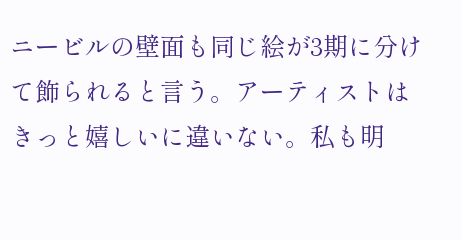ニービルの壁面も同じ絵が3期に分けて飾られると言う。アーティストはきっと嬉しいに違いない。私も明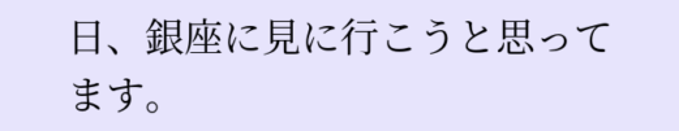日、銀座に見に行こうと思ってます。